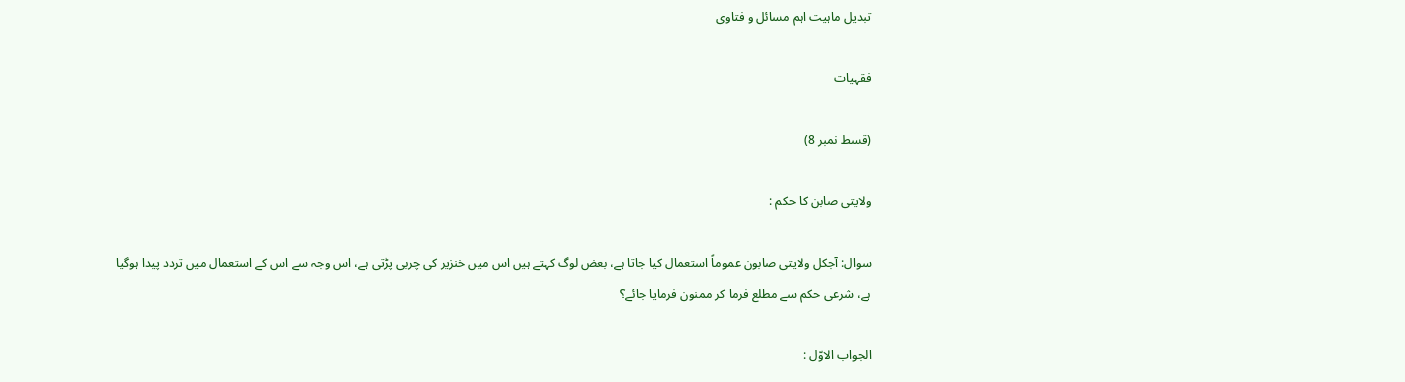تبدیل ماہیت اہم مسائل و فتاوی

فقہیات

(قسط نمبر 8)

ولایتی صابن کا حکم :

سوال: آجکل ولایتی صابون عموماً استعمال کیا جاتا ہے، بعض لوگ کہتے ہیں اس میں خنزیر کی چربی پڑتی ہے، اس وجہ سے اس کے استعمال میں تردد پیدا ہوگیا ہے، شرعی حکم سے مطلع فرما کر ممنون فرمایا جائے؟

الجواب الاوّل :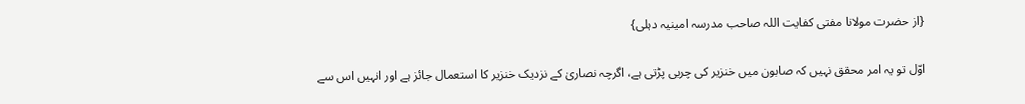{از حضرت مولانا مفتی کفایت اللہ صاحب مدرسہ امینیہ دہلی}

اوّل تو یہ امر محقق نہیں کہ صابون میں خنزیر کی چربی پڑتی ہے، اگرچہ نصاریٰ کے نزدیک خنزیر کا استعمال جائز ہے اور انہیں اس سے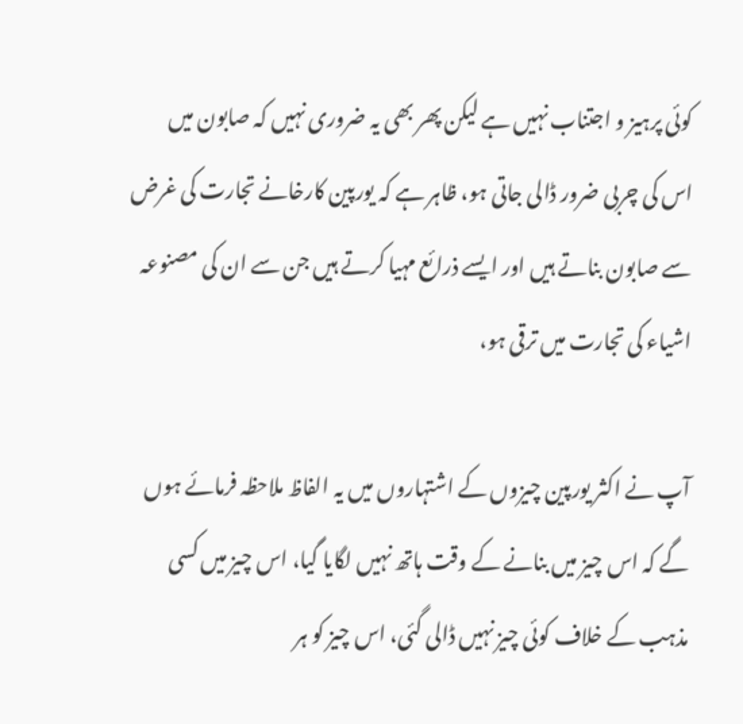کوئی پرہیز و اجتناب نہیں ہے لیکن پھر بھی یہ ضروری نہیں کہ صابون میں اس کی چربی ضرور ڈالی جاتی ہو، ظاہر ہے کہ یورپین کارخانے تجارت کی غرض سے صابون بناتے ہیں اور ایسے ذرائع مہیا کرتے ہیں جن سے ان کی مصنوعہ اشیاء کی تجارت میں ترقی ہو،

آپ نے اکثر یورپین چیزوں کے اشتہاروں میں یہ الفاظ ملاحظہ فرمائے ہوں گے کہ اس چیز میں بنانے کے وقت ہاتھ نہیں لگایا گیا، اس چیز میں کسی مذہب کے خلاف کوئی چیز نہیں ڈالی گئی، اس چیز کو ہر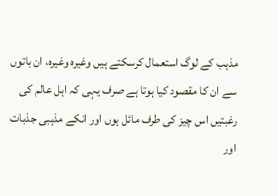مذہب کے لوگ استعمال کرسکتے ہیں وغیرہ وغیرہ، ان باتوں سے ان کا مقصود کیا ہوتا ہے صرف یہی کہ اہل عالم کی رغبتیں اس چیز کی طرف مائل ہوں اور انکے مذہبی جذبات اور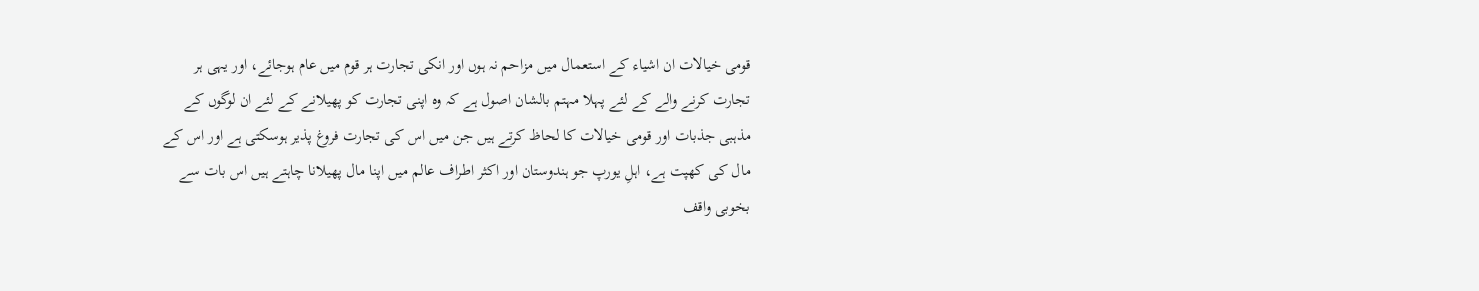قومی خیالات ان اشیاء کے استعمال میں مزاحم نہ ہوں اور انکی تجارت ہر قوم میں عام ہوجائے، اور یہی ہر تجارت کرنے والے کے لئے پہلا مہتم بالشان اصول ہے کہ وہ اپنی تجارت کو پھیلانے کے لئے ان لوگوں کے مذہبی جذبات اور قومی خیالات کا لحاظ کرتے ہیں جن میں اس کی تجارت فروغ پذیر ہوسکتی ہے اور اس کے مال کی کھپت ہے، اہلِ یورپ جو ہندوستان اور اکثر اطراف عالم میں اپنا مال پھیلانا چاہتے ہیں اس بات سے بخوبی واقف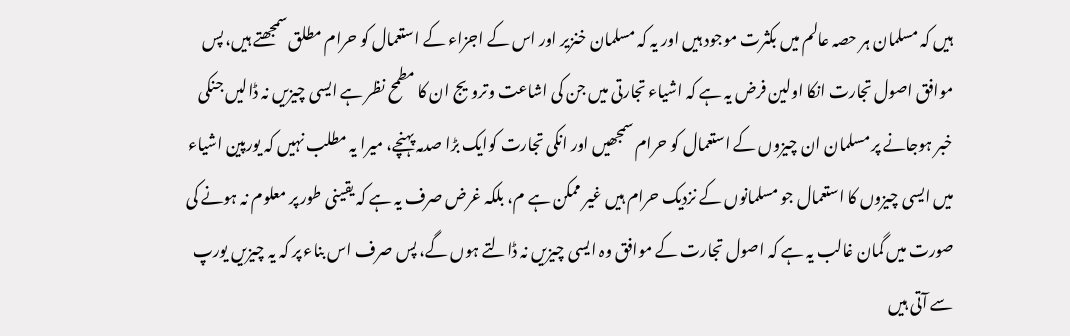ہیں کہ مسلمان ہر حصہ عالم میں بکثرت موجود ہیں اور یہ کہ مسلمان خنزیر اور اس کے اجزاء کے استعمال کو حرام مطلق سمجھتے ہیں، پس موافق اصول تجارت انکا اولین فرض یہ ہے کہ اشیاء تجارتی میں جن کی اشاعت وترویج ان کا مطمح نظر ہے ایسی چیزیں نہ ڈالیں جنکی خبر ہوجانے پر مسلمان ان چیزوں کے استعمال کو حرام سمجھیں اور انکی تجارت کوایک بڑا صدمہ پہنچے، میرا یہ مطلب نہیں کہ یورپین اشیاء میں ایسی چیزوں کا استعمال جو مسلمانوں کے نزدیک حرام ہیں غیر ممکن ہے م، بلکہ غرض صرف یہ ہے کہ یقینی طور پر معلوم نہ ہونے کی صورت میں گمان غالب یہ ہے کہ اصول تجارت کے موافق وہ ایسی چیزیں نہ ڈالتے ہوں گے، پس صرف اس بناء پر کہ یہ چیزیں یورپ سے آتی ہیں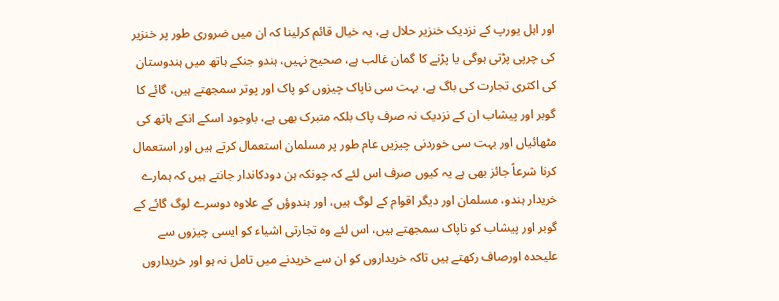اور اہل یورپ کے نزدیک خنزیر حلال ہے، یہ خیال قائم کرلینا کہ ان میں ضروری طور پر خنزیر کی چرپی پڑتی ہوگی یا پڑنے کا گمان غالب ہے، صحیح نہیں، ہندو جنکے ہاتھ میں ہندوستان کی اکثری تجارت کی باگ ہے، بہت سی ناپاک چیزوں کو پاک اور پوتر سمجھتے ہیں، گائے کا گوبر اور پیشاب ان کے نزدیک نہ صرف پاک بلکہ متبرک بھی ہے، باوجود اسکے انکے ہاتھ کی مٹھائیاں اور بہت سی خوردنی چیزیں عام طور پر مسلمان استعمال کرتے ہیں اور استعمال کرنا شرعاً جائز بھی ہے یہ کیوں صرف اس لئے کہ چونکہ ہن دودکاندار جانتے ہیں کہ ہمارے خریدار ہندو، مسلمان اور دیگر اقوام کے لوگ ہیں، اور ہندوؤں کے علاوہ دوسرے لوگ گائے کے گوبر اور پیشاب کو ناپاک سمجھتے ہیں، اس لئے وہ تجارتی اشیاء کو ایسی چیزوں سے علیحدہ اورصاف رکھتے ہیں تاکہ خریداروں کو ان سے خریدنے میں تامل نہ ہو اور خریداروں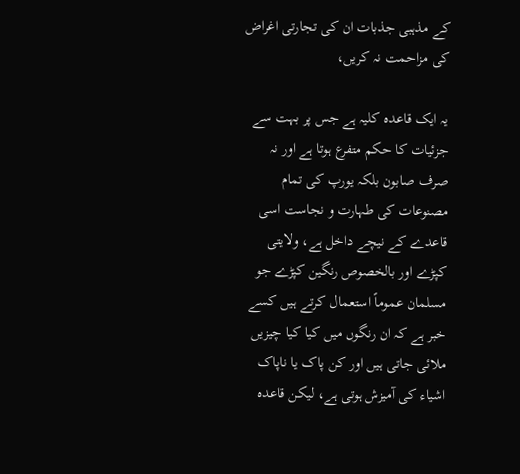کے مذہبی جذبات ان کی تجارتی اغراض کی مزاحمت نہ کریں،

یہ ایک قاعدہ کلیہ ہے جس پر بہت سے جزئیات کا حکم متفرع ہوتا ہے اور نہ صرف صابون بلکہ یورپ کی تمام مصنوعات کی طہارت و نجاست اسی قاعدے کے نیچے داخل ہے، ولایتی کپڑے اور بالخصوص رنگین کپڑے جو مسلمان عموماً استعمال کرتے ہیں کسے خبر ہے کہ ان رنگوں میں کیا کیا چیزیں ملائی جاتی ہیں اور کن پاک یا ناپاک اشیاء کی آمیزش ہوتی ہے، لیکن قاعدہ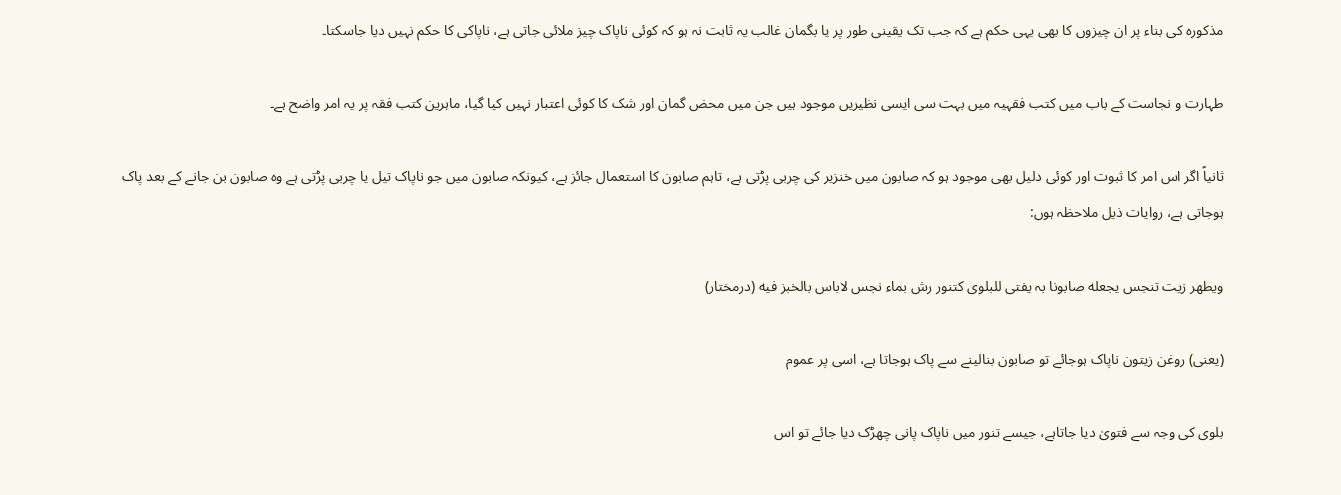مذکورہ کی بناء پر ان چیزوں کا بھی یہی حکم ہے کہ جب تک یقینی طور پر یا بگمان غالب یہ ثابت نہ ہو کہ کوئی ناپاک چیز ملائی جاتی ہے، ناپاکی کا حکم نہیں دیا جاسکتا۔

طہارت و نجاست کے باب میں کتب فقہیہ میں بہت سی ایسی نظیریں موجود ہیں جن میں محض گمان اور شک کا کوئی اعتبار نہیں کیا گیا، ماہرین کتب فقہ پر یہ امر واضح ہے۔

ثانیاً اگر اس امر کا ثبوت اور کوئی دلیل بھی موجود ہو کہ صابون میں خنزیر کی چربی پڑتی ہے، تاہم صابون کا استعمال جائز ہے، کیونکہ صابون میں جو ناپاک تیل یا چربی پڑتی ہے وہ صابون بن جانے کے بعد پاک ہوجاتی ہے، روایات ذیل ملاحظہ ہوں:

ویطھر زیت تنجس یجعله صابونا بہ یفتی للبلوی کتنور رش بماء نجس لاباس بالخبز فیه (درمختار)

(یعنی) روغن زیتون ناپاک ہوجائے تو صابون بنالینے سے پاک ہوجاتا ہے، اسی پر عموم

بلوی کی وجہ سے فتویٰ دیا جاتاہے، جیسے تنور میں ناپاک پانی چھڑک دیا جائے تو اس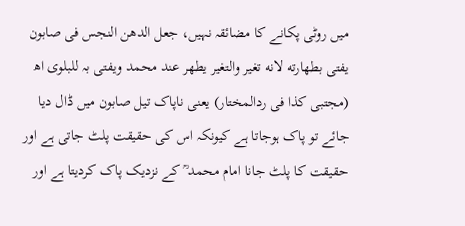میں روٹی پکانے کا مضائقہ نہیں، جعل الدھن النجس فی صابون یفتی بطھارته لانه تغیر والتغیر یطھر عند محمد ویفتی بہ للبلوی اھ (مجتبی کذا فی ردالمختار) یعنی ناپاک تیل صابون میں ڈال دیا جائے تو پاک ہوجاتا ہے کیونکہ اس کی حقیقت پلٹ جاتی ہے اور حقیقت کا پلٹ جانا امام محمد ؒ کے نزدیک پاک کردیتا ہے اور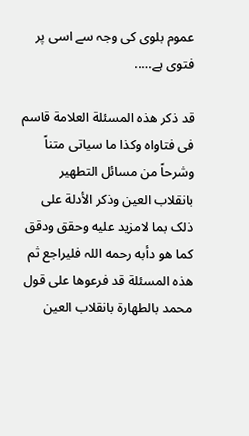عموم بلوی کی وجہ سے اسی پر فتوی ہے…..

قد ذکر ھذہ المسئلة العلامة قاسم فی فتاواہ وکذا ما سیاتی متناً وشرحاً من مسائل التطھیر بانقلاب العین وذکر الأدلة علی ذلک بما لامزید علیه وحقق ودقق کما ھو دأبه رحمه اللہ فلیراجع ثم ھذہ المسئلة قد فرعوھا علی قول محمد بالطھارۃ بانقلاب العین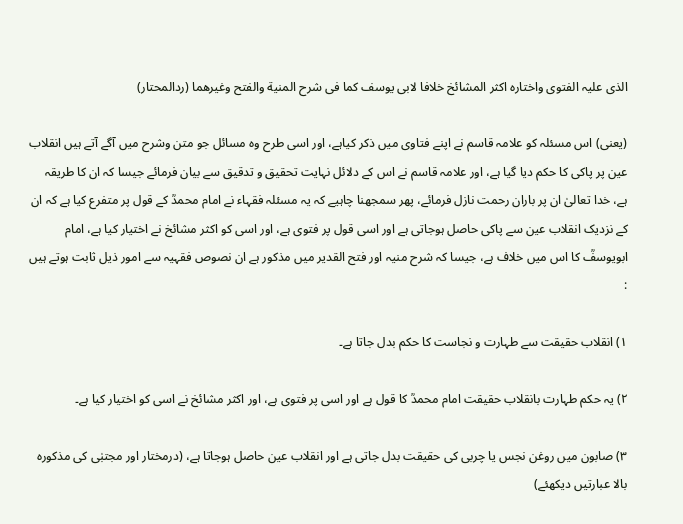الذی علیہ الفتوی واختارہ اکثر المشائخ خلافا لابی یوسف کما فی شرح المنیة والفتح وغیرھما (ردالمحتار)

(یعنی) اس مسئلہ کو علامہ قاسم نے اپنے فتاوی میں ذکر کیاہے، اور اسی طرح وہ مسائل جو متن وشرح میں آگے آتے ہیں انقلاب عین پر پاکی کا حکم دیا گیا ہے، اور علامہ قاسم نے اس کے دلائل نہایت تحقیق و تدقیق سے بیان فرمائے جیسا کہ ان کا طریقہ ہے، خدا تعالیٰ ان پر باران رحمت نازل فرمائے، پھر سمجھنا چاہیے کہ یہ مسئلہ فقہاء نے امام محمدؒ کے قول پر متفرع کیا ہے کہ ان کے نزدیک انقلاب عین سے پاکی حاصل ہوجاتی ہے اور اسی قول پر فتوی ہے، اور اسی کو اکثر مشائخ نے اختیار کیا ہے، امام ابویوسفؒ کا اس میں خلاف ہے، جیسا کہ شرح منیہ اور فتح القدیر میں مذکور ہے ان نصوص فقہیہ سے امور ذیل ثابت ہوتے ہیں :

۱) انقلاب حقیقت سے طہارت و نجاست کا حکم بدل جاتا ہے۔

۲) یہ حکم طہارت بانقلاب حقیقت امام محمدؒ کا قول ہے اور اسی پر فتوی ہے، اور اکثر مشائخ نے اسی کو اختیار کیا ہے۔

۳) صابون میں روغن نجس یا چربی کی حقیقت بدل جاتی ہے اور انقلاب عین حاصل ہوجاتا ہے، (درمختار اور مجتبٰی کی مذکورہ بالا عبارتیں دیکھئے)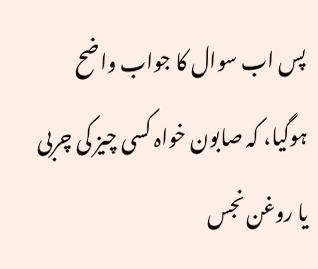پس اب سوال کا جواب واضح ہوگیا، کہ صابون خواہ کسی چیز کی چربی یا روغن نجس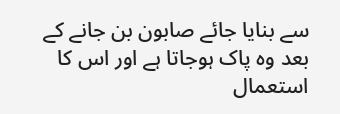سے بنایا جائے صابون بن جانے کے بعد وہ پاک ہوجاتا ہے اور اس کا استعمال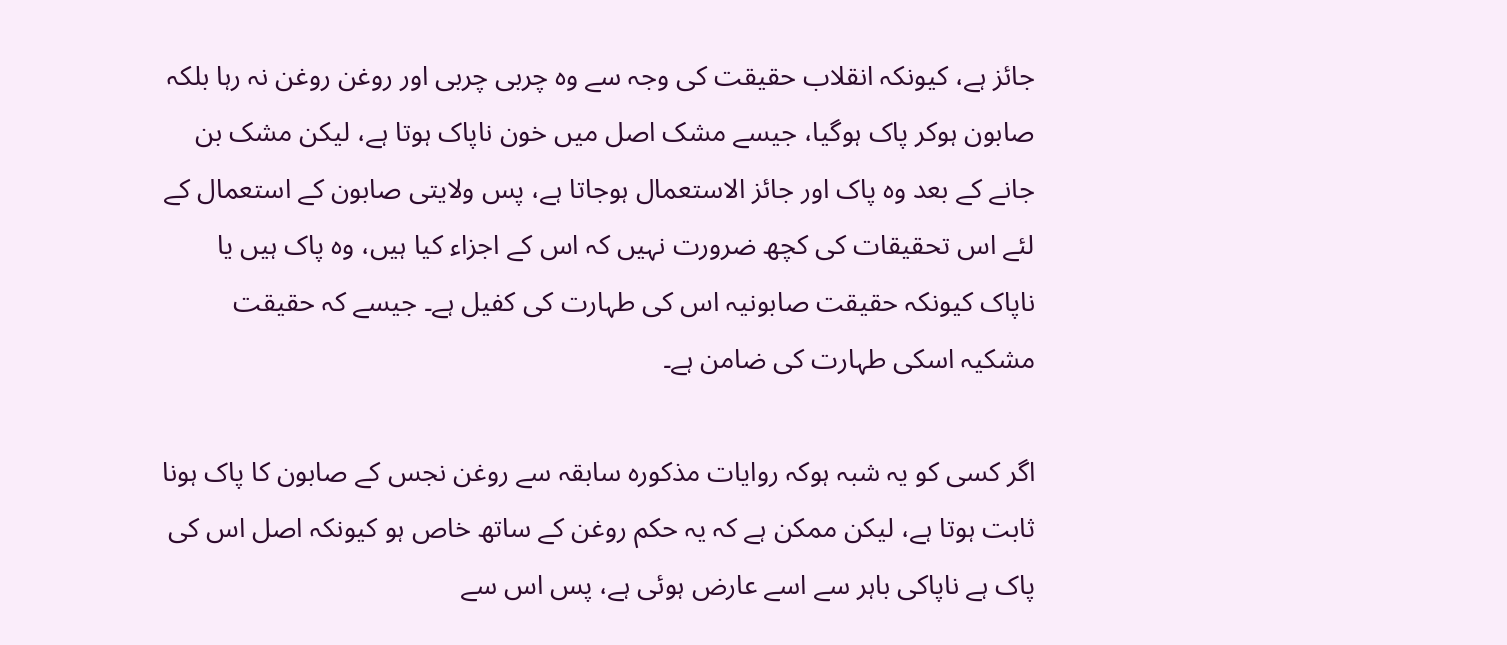جائز ہے، کیونکہ انقلاب حقیقت کی وجہ سے وہ چربی چربی اور روغن روغن نہ رہا بلکہ صابون ہوکر پاک ہوگیا، جیسے مشک اصل میں خون ناپاک ہوتا ہے، لیکن مشک بن جانے کے بعد وہ پاک اور جائز الاستعمال ہوجاتا ہے، پس ولایتی صابون کے استعمال کے لئے اس تحقیقات کی کچھ ضرورت نہیں کہ اس کے اجزاء کیا ہیں، وہ پاک ہیں یا ناپاک کیونکہ حقیقت صابونیہ اس کی طہارت کی کفیل ہے۔ جیسے کہ حقیقت مشکیہ اسکی طہارت کی ضامن ہے۔

اگر کسی کو یہ شبہ ہوکہ روایات مذکورہ سابقہ سے روغن نجس کے صابون کا پاک ہونا ثابت ہوتا ہے، لیکن ممکن ہے کہ یہ حکم روغن کے ساتھ خاص ہو کیونکہ اصل اس کی پاک ہے ناپاکی باہر سے اسے عارض ہوئی ہے، پس اس سے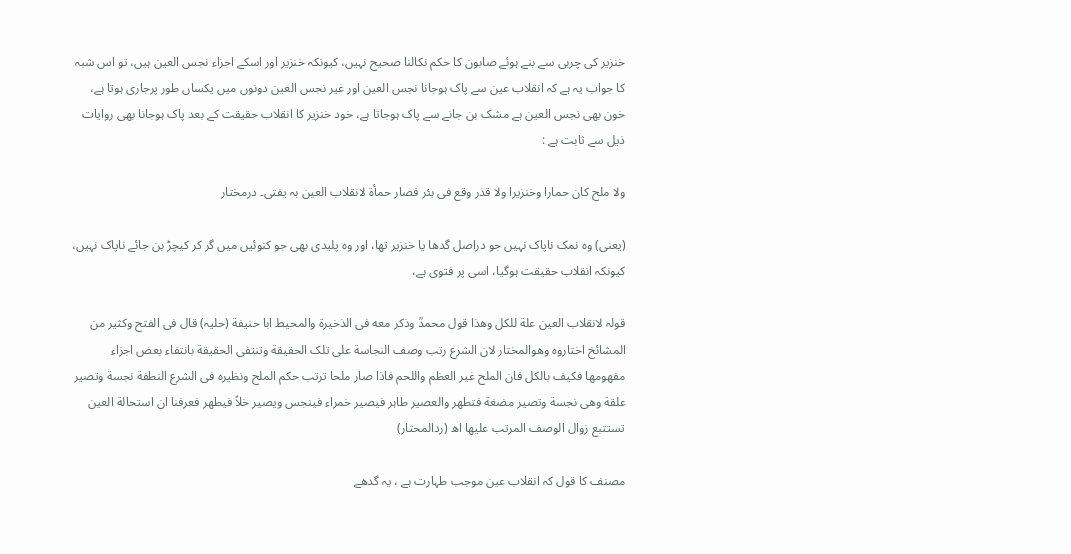خنزیر کی چربی سے بنے ہوئے صابون کا حکم نکالنا صحیح نہیں، کیونکہ خنزیر اور اسکے اجزاء نجس العین ہیں، تو اس شبہ کا جواب یہ ہے کہ انقلاب عین سے پاک ہوجانا نجس العین اور غیر نجس العین دونوں میں یکساں طور پرجاری ہوتا ہے، خون بھی نجس العین ہے مشک بن جانے سے پاک ہوجاتا ہے، خود خنزیر کا انقلاب حقیقت کے بعد پاک ہوجانا بھی روایات ذیل سے ثابت ہے :

ولا ملح کان حمارا وخنزیرا ولا قذر وقع فی بئر فصار حمأۃ لانقلاب العین بہ یفتی۔ درمختار

(یعنی) وہ نمک ناپاک نہیں جو دراصل گدھا یا خنزیر تھا، اور وہ پلیدی بھی جو کنوئیں میں گر کر کیچڑ بن جائے ناپاک نہیں، کیونکہ انقلاب حقیقت ہوگیا، اسی پر فتوی ہے،

قولہ لانقلاب العین علة للکل وھذا قول محمدؒ وذکر معه فی الذخیرۃ والمحیط ابا حنیفة (حلیہ) قال فی الفتح وکثیر من المشائخ اختاروہ وھوالمختار لان الشرع رتب وصف النجاسة علی تلک الحقیقة وتنتفی الحقیقة بانتفاء بعض اجزاء مفھومھا فکیف بالکل فان الملح غیر العظم واللحم فاذا صار ملحا ترتب حکم الملح ونظیرہ فی الشرع النطفة نجسة وتصیر علقة وھی نجسة وتصیر مضغة فتطھر والعصیر طاہر فیصیر خمراء فینجس ویصیر خلاً فیطھر فعرفنا ان استحالة العین تستتبع زوال الوصف المرتب علیھا اھ (ردالمحتار)

مصنف کا قول کہ انقلاب عین موجب طہارت ہے ، یہ گدھے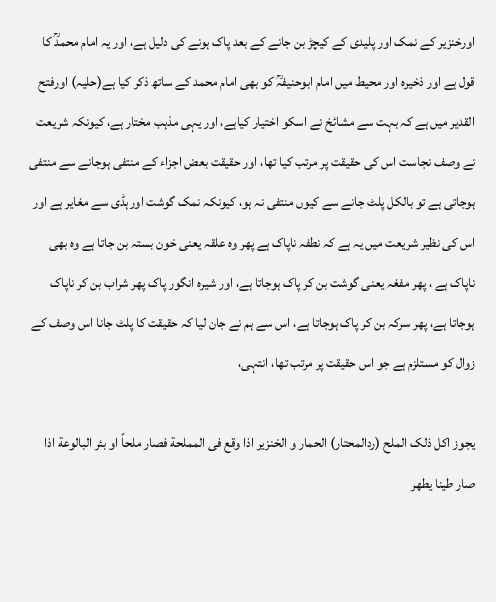اورخنزیر کے نمک اور پلیدی کے کیچڑ بن جانے کے بعد پاک ہونے کی دلیل ہے، اور یہ امام محمدؒ کا قول ہے اور ذخیرہ اور محیط میں امام ابوحنیفہؒ کو بھی امام محمد کے ساتھ ذکر کیا ہے(حلیہ) اورفتح القدیر میں ہے کہ بہت سے مشائخ نے اسکو اختیار کیاہے، اور یہی مذہب مختار ہے، کیونکہ شریعت نے وصف نجاست اس کی حقیقت پر مرتب کیا تھا، اور حقیقت بعض اجزاء کے منتفی ہوجانے سے منتفی ہوجاتی ہے تو بالکل پلٹ جانے سے کیوں منتفی نہ ہو، کیونکہ نمک گوشت اورہڈی سے مغایر ہے اور اس کی نظیر شریعت میں یہ ہے کہ نطفہ ناپاک ہے پھر وہ علقہ یعنی خون بستہ بن جاتا ہے وہ بھی ناپاک ہے ، پھر مفغہ یعنی گوشت بن کر پاک ہوجاتا ہے، اور شیرہ انگور پاک پھر شراب بن کر ناپاک ہوجاتا ہے، پھر سرکہ بن کر پاک ہوجاتا ہے، اس سے ہم نے جان لیا کہ حقیقت کا پلٹ جانا اس وصف کے زوال کو مستلزم ہے جو اس حقیقت پر مرتب تھا، انتہی،

یجوز اکل ذلک الملح (ردالمحتار) الحمار و الخنزیر اذا وقع فی المملحة فصار ملحاً او بئر البالوعة اذا صار طینا یطھر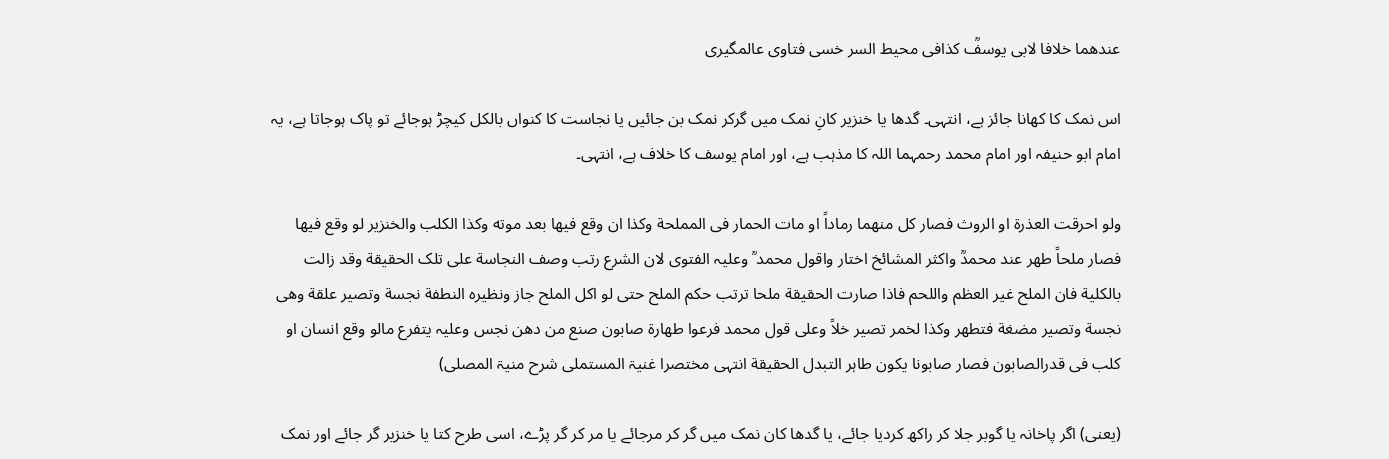عندھما خلافا لابی یوسفؒ کذافی محیط السر خسی فتاوی عالمگیری

اس نمک کا کھانا جائز ہے، انتہی۔ گدھا یا خنزیر کانِ نمک میں گرکر نمک بن جائیں یا نجاست کا کنواں بالکل کیچڑ ہوجائے تو پاک ہوجاتا ہے، یہ امام ابو حنیفہ اور امام محمد رحمہما اللہ کا مذہب ہے، اور امام یوسف کا خلاف ہے، انتہی۔

ولو احرقت العذرۃ او الروث فصار کل منھما رماداً او مات الحمار فی المملحة وکذا ان وقع فیھا بعد موته وکذا الکلب والخنزیر لو وقع فیھا فصار ملحاً طھر عند محمدؒ واکثر المشائخ اختار واقول محمد ؒ وعلیہ الفتوی لان الشرع رتب وصف النجاسة علی تلک الحقیقة وقد زالت بالکلیة فان الملح غیر العظم واللحم فاذا صارت الحقیقة ملحا ترتب حکم الملح حتی لو اکل الملح جاز ونظیرہ النطفة نجسة وتصیر علقة وھی نجسة وتصیر مضغة فتطھر وکذا لخمر تصیر خلاً وعلی قول محمد فرعوا طھارۃ صابون صنع من دھن نجس وعلیہ یتفرع مالو وقع انسان او کلب فی قدرالصابون فصار صابونا یکون طاہر التبدل الحقیقة انتہی مختصرا غنیۃ المستملی شرح منیۃ المصلی)

(یعنی) اگر پاخانہ یا گوبر جلا کر راکھ کردیا جائے، یا گدھا کان نمک میں گر کر مرجائے یا مر کر گر پڑے، اسی طرح کتا یا خنزیر گر جائے اور نمک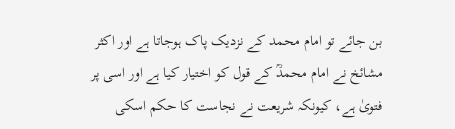بن جائے تو امام محمد کے نزدیک پاک ہوجاتا ہے اور اکثر مشائخ نے امام محمدؒ کے قول کو اختیار کیا ہے اور اسی پر فتویٰ ہے، کیونکہ شریعت نے نجاست کا حکم اسکی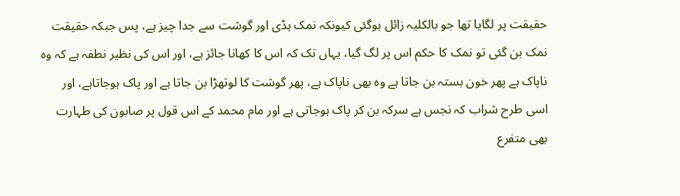حقیقت پر لگایا تھا جو بالکلیہ زائل ہوگئی کیونکہ نمک ہڈی اور گوشت سے جدا چیز ہے، پس جبکہ حقیقت نمک بن گئی تو نمک کا حکم اس پر لگ گیا، یہاں تک کہ اس کا کھانا جائز ہے، اور اس کی نظیر نطفہ ہے کہ وہ ناپاک ہے پھر خون بستہ بن جاتا ہے وہ بھی ناپاک ہے، پھر گوشت کا لوتھڑا بن جاتا ہے اور پاک ہوجاتاہے، اور اسی طرح شراب کہ نجس ہے سرکہ بن کر پاک ہوجاتی ہے اور مام محمد کے اس قول پر صابون کی طہارت بھی متفرع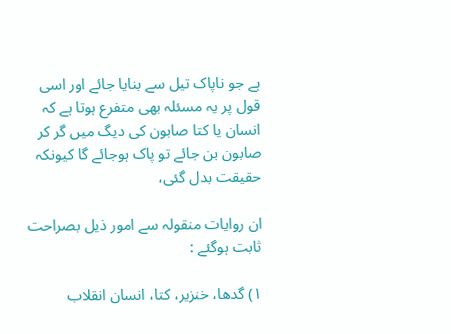ہے جو ناپاک تیل سے بنایا جائے اور اسی قول پر یہ مسئلہ بھی متفرع ہوتا ہے کہ انسان یا کتا صابون کی دیگ میں گر کر صابون بن جائے تو پاک ہوجائے گا کیونکہ حقیقت بدل گئی،

ان روایات منقولہ سے امور ذیل بصراحت ثابت ہوگئے :

۱) گدھا، خنزیر، کتا، انسان انقلاب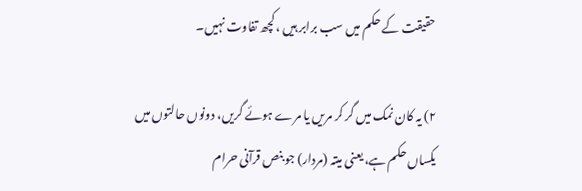حقیقت کے حکم میں سب برابر ہیں ،کچھ تفاوت نہیں۔

۲) یہ کان نمک میں گر کر مریں یا مرے ہوئے گریں، دونوں حالتوں میں یکساں حکم ہے، یعنی میتہ (مردار) جو بنص قرآنی حرام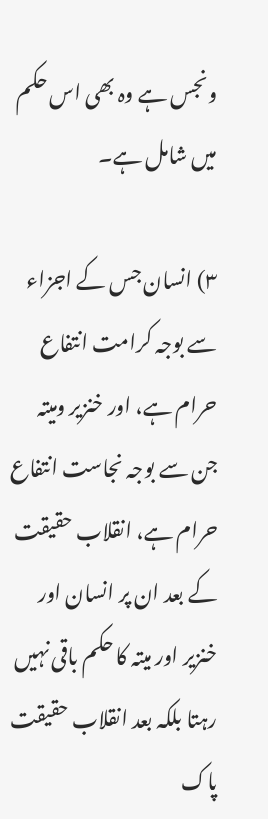ونجس ہے وہ بھی اس حکم میں شامل ہے۔

۳) انسان جس کے اجزاء سے بوجہ کرامت انتفاع حرام ہے، اور خنزیر ومیتہ جن سے بوجہ نجاست انتفاع حرام ہے، انقلاب حقیقت کے بعد ان پر انسان اور خنزیر اور میتہ کا حکم باقی نہیں رہتا بلکہ بعد انقلاب حقیقت پاک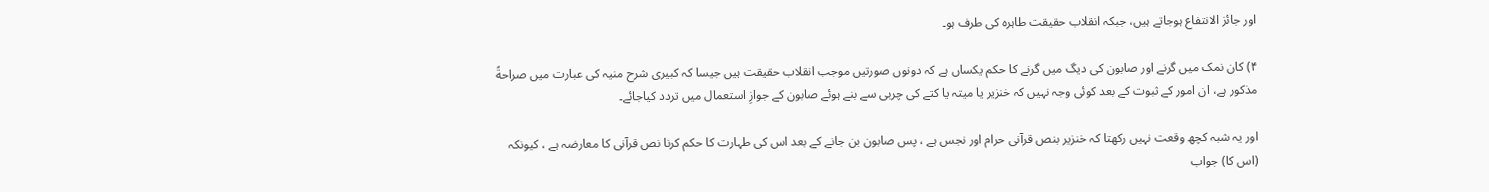اور جائز الانتفاع ہوجاتے ہیں، جبکہ انقلاب حقیقت طاہرہ کی طرف ہو۔

۴) کان نمک میں گرنے اور صابون کی دیگ میں گرنے کا حکم یکساں ہے کہ دونوں صورتیں موجب انقلاب حقیقت ہیں جیسا کہ کبیری شرح منیہ کی عبارت میں صراحةً مذکور ہے، ان امور کے ثبوت کے بعد کوئی وجہ نہیں کہ خنزیر یا میتہ یا کتے کی چربی سے بنے ہوئے صابون کے جوازِ استعمال میں تردد کیاجائے۔

اور یہ شبہ کچھ وقعت نہیں رکھتا کہ خنزیر بنص قرآنی حرام اور نجس ہے ، پس صابون بن جانے کے بعد اس کی طہارت کا حکم کرنا نص قرآنی کا معارضہ ہے ، کیونکہ (اس کا) جواب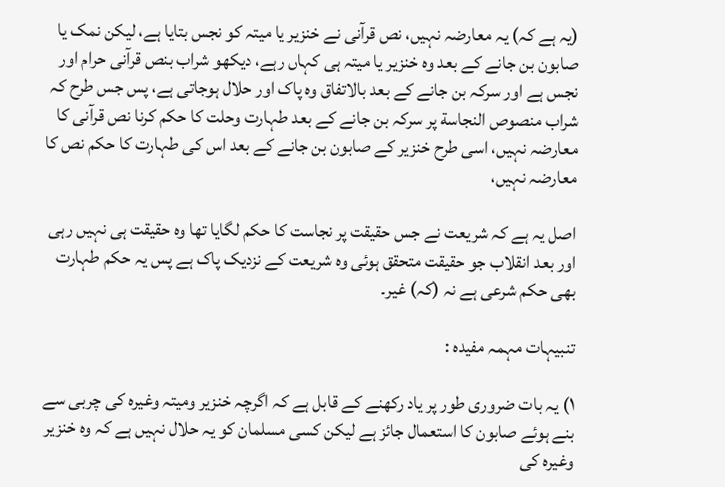(یہ ہے کہ) یہ معارضہ نہیں، نص قرآنی نے خنزیر یا میتہ کو نجس بتایا ہے، لیکن نمک یا صابون بن جانے کے بعد وہ خنزیر یا میتہ ہی کہاں رہے، دیکھو شراب بنص قرآنی حرام اور نجس ہے اور سرکہ بن جانے کے بعد بالاتفاق وہ پاک اور حلال ہوجاتی ہے، پس جس طرح کہ شراب منصوص النجاسة پر سرکہ بن جانے کے بعد طہارت وحلت کا حکم کرنا نص قرآنی کا معارضہ نہیں، اسی طرح خنزیر کے صابون بن جانے کے بعد اس کی طہارت کا حکم نص کا معارضہ نہیں،

اصل یہ ہے کہ شریعت نے جس حقیقت پر نجاست کا حکم لگایا تھا وہ حقیقت ہی نہیں رہی اور بعد انقلاب جو حقیقت متحقق ہوئی وہ شریعت کے نزدیک پاک ہے پس یہ حکم طہارت بھی حکم شرعی ہے نہ (کہ) غیر۔

تنبیہات مہمہ مفیدہ :

۱) یہ بات ضروری طور پر یاد رکھنے کے قابل ہے کہ اگرچہ خنزیر ومیتہ وغیرہ کی چربی سے بنے ہوئے صابون کا استعمال جائز ہے لیکن کسی مسلمان کو یہ حلال نہیں ہے کہ وہ خنزیر وغیرہ کی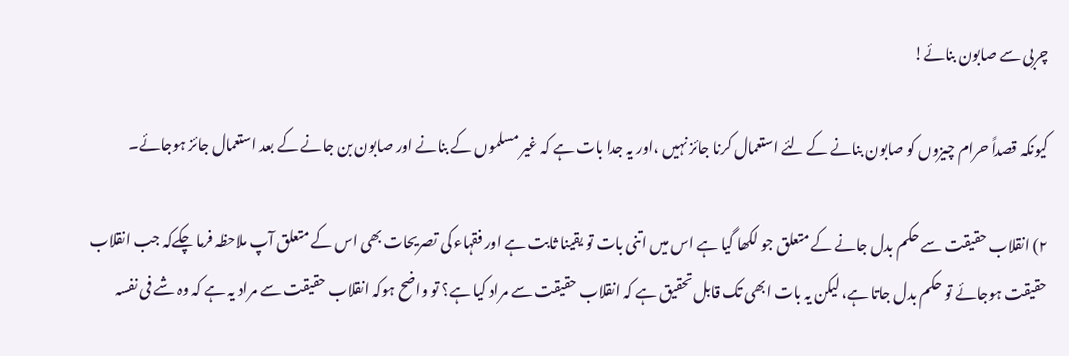چربی سے صابون بنائے!

کیونکہ قصداً حرام چیزوں کو صابون بنانے کے لئے استعمال کرنا جائز نہیں ،اور یہ جدا بات ہے کہ غیر مسلموں کے بنانے اور صابون بن جانے کے بعد استعمال جائز ہوجائے۔

۲) انقلاب حقیقت سے حکم بدل جانے کے متعلق جو لکھا گیا ہے اس میں اتنی بات تو یقینا ثابت ہے اور فقہاء کی تصریحات بھی اس کے متعلق آپ ملاحظہ فرما چکےکہ جب انقلاب حقیقت ہوجائے تو حکم بدل جاتا ہے، لیکن یہ بات ابھی تک قابل تحقیق ہے کہ انقلاب حقیقت سے مراد کیا ہے؟ تو واضح ہوکہ انقلاب حقیقت سے مراد یہ ہے کہ وہ شے فی نفسہ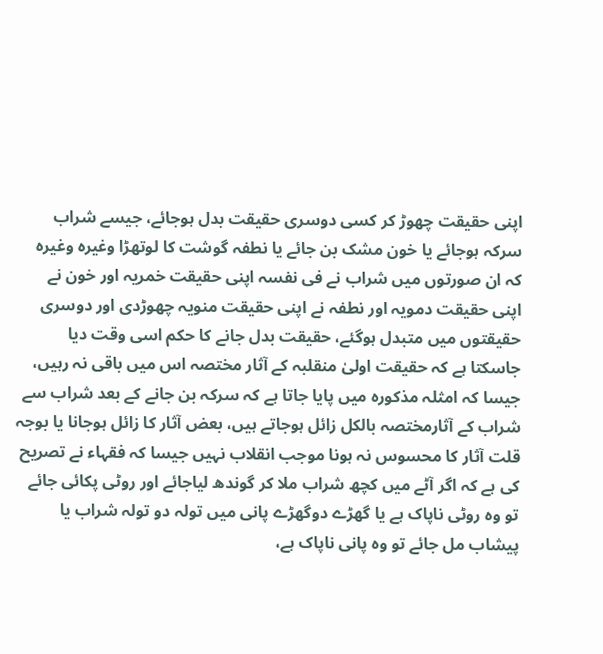اپنی حقیقت چھوڑ کر کسی دوسری حقیقت بدل ہوجائے، جیسے شراب سرکہ ہوجائے یا خون مشک بن جائے یا نطفہ گوشت کا لوتھڑا وغیرہ وغیرہ کہ ان صورتوں میں شراب نے فی نفسہ اپنی حقیقت خمریہ اور خون نے اپنی حقیقت دمویہ اور نطفہ نے اپنی حقیقت منویہ چھوڑدی اور دوسری حقیقتوں میں متبدل ہوگئے، حقیقت بدل جانے کا حکم اسی وقت دیا جاسکتا ہے کہ حقیقت اولیٰ منقلبہ کے آثار مختصہ اس میں باقی نہ رہیں، جیسا کہ امثلہ مذکورہ میں پایا جاتا ہے کہ سرکہ بن جانے کے بعد شراب سے شراب کے آثارمختصہ بالکل زائل ہوجاتے ہیں، بعض آثار کا زائل ہوجانا یا بوجہ قلت آثار کا محسوس نہ ہونا موجب انقلاب نہیں جیسا کہ فقہاء نے تصریح کی ہے کہ اگر آٹے میں کچھ شراب ملا کر گوندھ لیاجائے اور روٹی پکائی جائے تو وہ روٹی ناپاک ہے یا گھڑے دوگھڑے پانی میں تولہ دو تولہ شراب یا پیشاب مل جائے تو وہ پانی ناپاک ہے،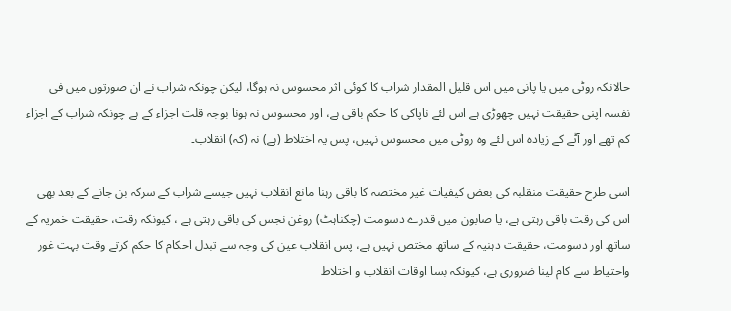حالانکہ روٹی میں یا پانی میں اس قلیل المقدار شراب کا کوئی اثر محسوس نہ ہوگا، لیکن چونکہ شراب نے ان صورتوں میں فی نفسہ اپنی حقیقت نہیں چھوڑی ہے اس لئے ناپاکی کا حکم باقی ہے، اور محسوس نہ ہونا بوجہ قلت اجزاء کے ہے چونکہ شراب کے اجزاء کم تھے اور آٹے کے زیادہ اس لئے وہ روٹی میں محسوس نہیں، پس یہ اختلاط (ہے) نہ (کہ) انقلاب۔

اسی طرح حقیقت منقلبہ کی بعض کیفیات غیر مختصہ کا باقی رہنا مانع انقلاب نہیں جیسے شراب کے سرکہ بن جانے کے بعد بھی اس کی رقت باقی رہتی ہے، یا صابون میں قدرے دسومت (چکناہٹ) روغن نجس کی باقی رہتی ہے ، کیونکہ رقت، حقیقت خمریہ کے ساتھ اور دسومت، حقیقت دہنیہ کے ساتھ مختص نہیں ہے، پس انقلاب عین کی وجہ سے تبدل احکام کا حکم کرتے وقت بہت غور واحتیاط سے کام لینا ضروری ہے، کیونکہ بسا اوقات انقلاب و اختلاط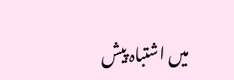میں اشتباہ پیش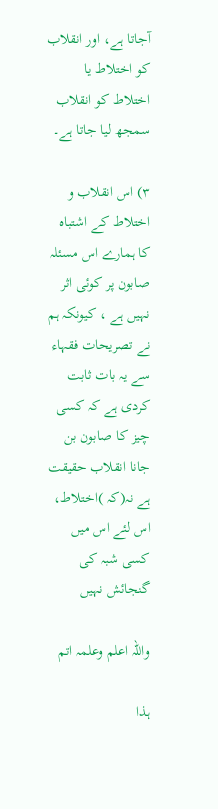آجاتا ہے، اور انقلاب کو اختلاط یا اختلاط کو انقلاب سمجھ لیا جاتا ہے۔

۳) اس انقلاب و اختلاط کے اشتباہ کا ہمارے اس مسئلہ صابون پر کوئی اثر نہیں ہے ، کیونکہ ہم نے تصریحات فقہاء سے یہ بات ثابت کردی ہے کہ کسی چیز کا صابون بن جانا انقلاب حقیقت ہے نہ(کہ )اختلاط، اس لئے اس میں کسی شبہ کی گنجائش نہیں

واللہ اعلم وعلمہ اتم

ہذا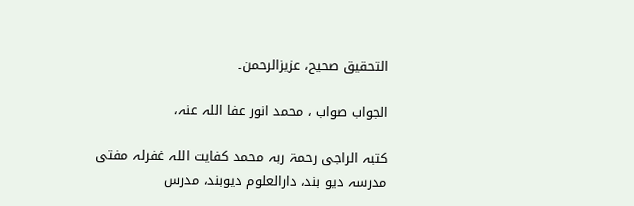التحقیق صحیح، عزیزالرحمن۔

الجواب صواب ، محمد انور عفا اللہ عنہ،

کتبہ الراجی رحمۃ ربہ محمد کفایت اللہ غفرلہ مفتی مدرسہ دیو بند، دارالعلوم دیوبند، مدرس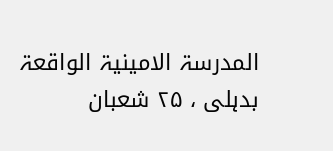المدرسۃ الامینیۃ الواقعۃ بدہلی ، ۲۵ شعبان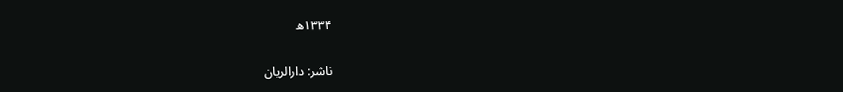۱۳۳۴ھ

ناشر: دارالریان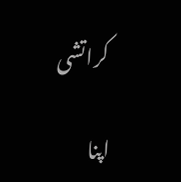کراتشی

اپنا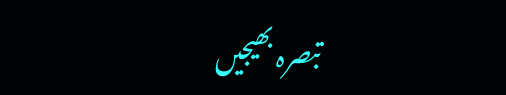تبصرہ بھیجیں